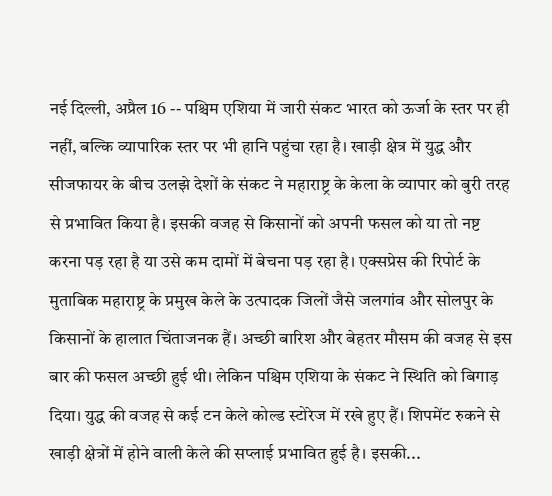नई दिल्ली, अप्रैल 16 -- पश्चिम एशिया में जारी संकट भारत को ऊर्जा के स्तर पर ही नहीं, बल्कि व्यापारिक स्तर पर भी हानि पहुंचा रहा है। खाड़ी क्षेत्र में युद्ध और सीजफायर के बीच उलझे देशों के संकट ने महाराष्ट्र के केला के व्यापार को बुरी तरह से प्रभावित किया है। इसकी वजह से किसानों को अपनी फसल को या तो नष्ट करना पड़ रहा है या उसे कम दामों में बेचना पड़ रहा है। एक्सप्रेस की रिपोर्ट के मुताबिक महाराष्ट्र के प्रमुख केले के उत्पादक जिलों जैसे जलगांव और सोलपुर के किसानों के हालात चिंताजनक हैं। अच्छी बारिश और बेहतर मौसम की वजह से इस बार की फसल अच्छी हुई थी। लेकिन पश्चिम एशिया के संकट ने स्थिति को बिगाड़ दिया। युद्ध की वजह से कई टन केले कोल्ड स्टोरेज में रखे हुए हैं। शिपमेंट रुकने से खाड़ी क्षेत्रों में होने वाली केले की सप्लाई प्रभावित हुई है। इसकी...